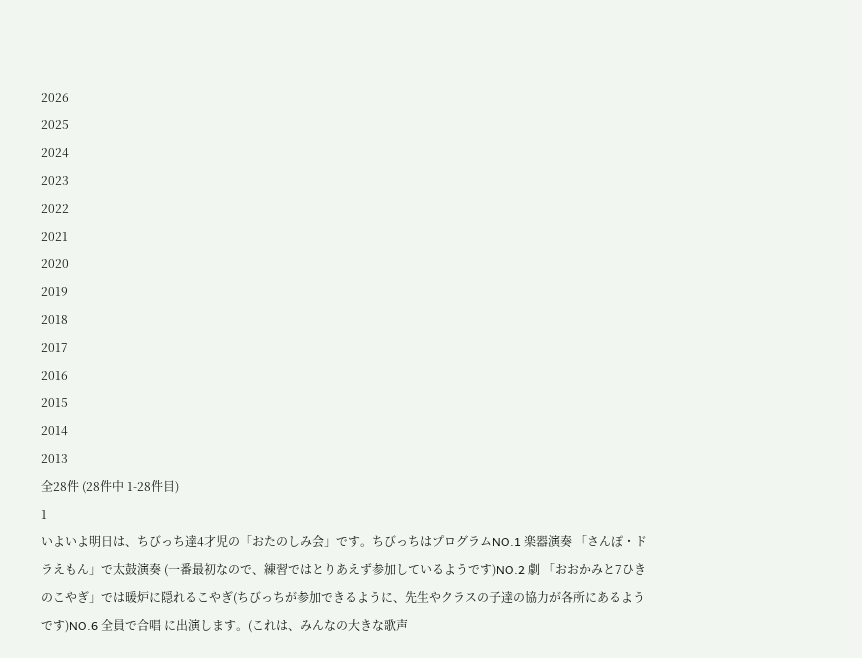2026
2025
2024
2023
2022
2021
2020
2019
2018
2017
2016
2015
2014
2013
全28件 (28件中 1-28件目)
1
いよいよ明日は、ちびっち達4才児の「おたのしみ会」です。ちびっちはプログラムNO.1 楽器演奏 「さんぽ・ドラえもん」で太鼓演奏 (一番最初なので、練習ではとりあえず参加しているようです)NO.2 劇 「おおかみと7ひきのこやぎ」では暖炉に隠れるこやぎ(ちびっちが参加できるように、先生やクラスの子達の協力が各所にあるようです)NO.6 全員で合唱 に出演します。(これは、みんなの大きな歌声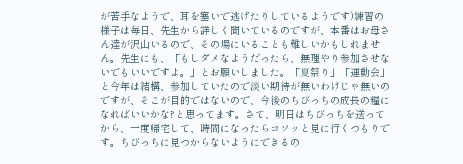が苦手なようで、耳を塞いで逃げたりしているようです)練習の様子は毎日、先生から詳しく聞いているのですが、本番はお母さん達が沢山いるので、その場にいることも難しいかもしれません。先生にも、「もしダメなようだったら、無理やり参加させないでもいいですよ。」とお願いしました。「夏祭り」「運動会」と今年は結構、参加していたので淡い期待が無いわけじゃ無いのですが、そこが目的ではないので、今後のちびっちの成長の糧になればいいかな?と思ってます。さて、明日はちびっちを送ってから、一度帰宅して、時間になったらコソッと見に行くつもりです。ちびっちに見つからないようにできるの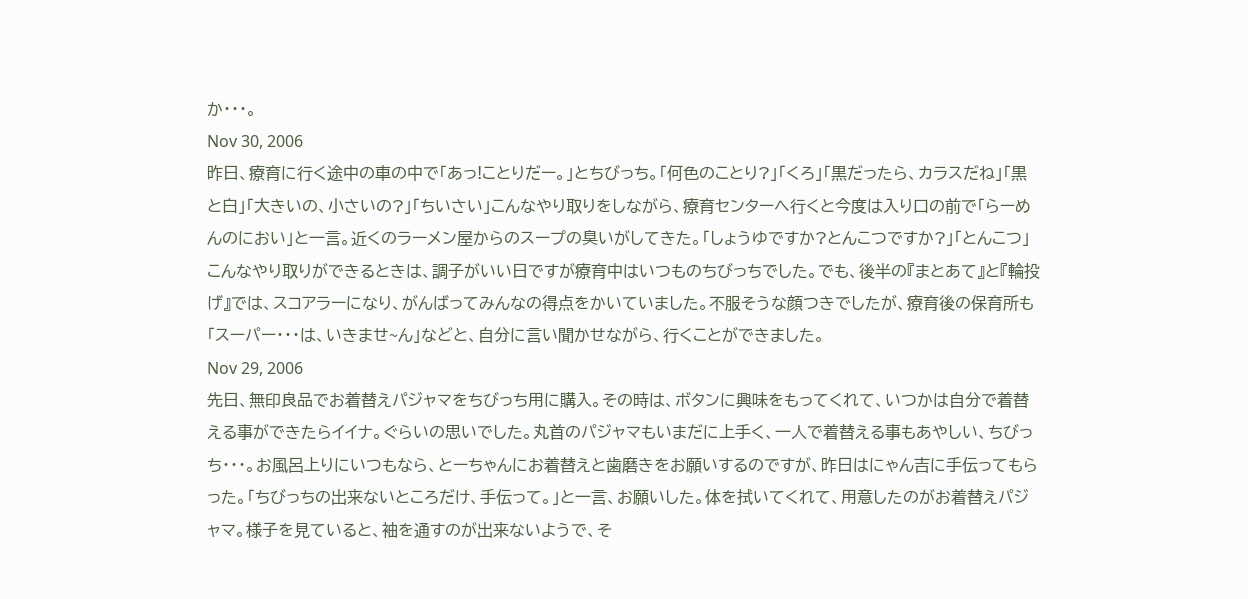か・・・。
Nov 30, 2006
昨日、療育に行く途中の車の中で「あっ!ことりだー。」とちびっち。「何色のことり?」「くろ」「黒だったら、カラスだね」「黒と白」「大きいの、小さいの?」「ちいさい」こんなやり取りをしながら、療育センターへ行くと今度は入り口の前で「らーめんのにおい」と一言。近くのラーメン屋からのスープの臭いがしてきた。「しょうゆですか?とんこつですか?」「とんこつ」こんなやり取りができるときは、調子がいい日ですが療育中はいつものちびっちでした。でも、後半の『まとあて』と『輪投げ』では、スコアラーになり、がんばってみんなの得点をかいていました。不服そうな顔つきでしたが、療育後の保育所も「スーパー・・・は、いきませ~ん」などと、自分に言い聞かせながら、行くことができました。
Nov 29, 2006
先日、無印良品でお着替えパジャマをちびっち用に購入。その時は、ボタンに興味をもってくれて、いつかは自分で着替える事ができたらイイナ。ぐらいの思いでした。丸首のパジャマもいまだに上手く、一人で着替える事もあやしい、ちびっち・・・。お風呂上りにいつもなら、とーちゃんにお着替えと歯磨きをお願いするのですが、昨日はにゃん吉に手伝ってもらった。「ちびっちの出来ないところだけ、手伝って。」と一言、お願いした。体を拭いてくれて、用意したのがお着替えパジャマ。様子を見ていると、袖を通すのが出来ないようで、そ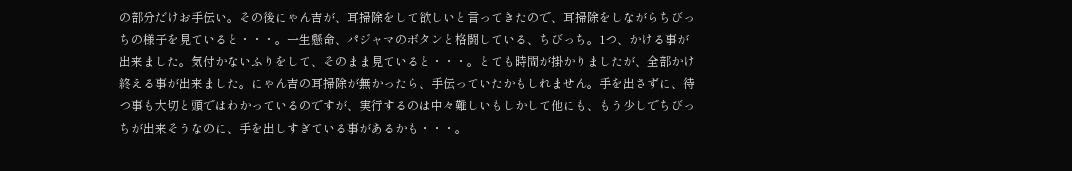の部分だけお手伝い。その後にゃん吉が、耳掃除をして欲しいと言ってきたので、耳掃除をしながらちびっちの様子を見ていると・・・。一生懸命、パジャマのボタンと格闘している、ちびっち。1つ、かける事が出来ました。気付かないふりをして、そのまま見ていると・・・。とても時間が掛かりましたが、全部かけ終える事が出来ました。にゃん吉の耳掃除が無かったら、手伝っていたかもしれません。手を出さずに、待つ事も大切と頭ではわかっているのですが、実行するのは中々難しいもしかして他にも、もう少しでちびっちが出来そうなのに、手を出しすぎている事があるかも・・・。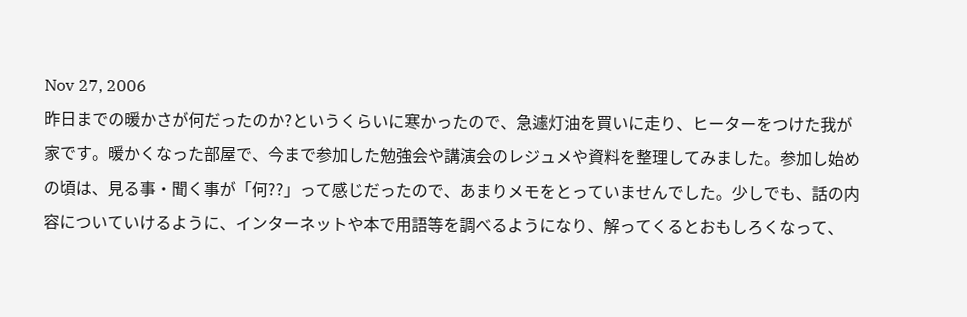Nov 27, 2006
昨日までの暖かさが何だったのか?というくらいに寒かったので、急遽灯油を買いに走り、ヒーターをつけた我が家です。暖かくなった部屋で、今まで参加した勉強会や講演会のレジュメや資料を整理してみました。参加し始めの頃は、見る事・聞く事が「何??」って感じだったので、あまりメモをとっていませんでした。少しでも、話の内容についていけるように、インターネットや本で用語等を調べるようになり、解ってくるとおもしろくなって、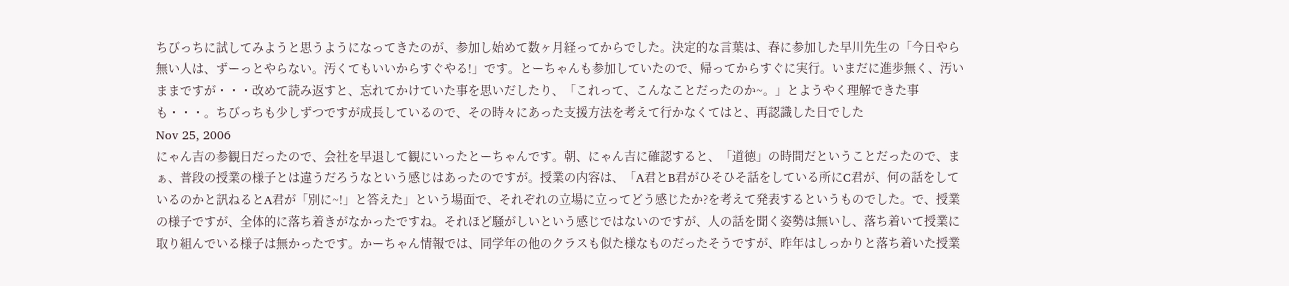ちびっちに試してみようと思うようになってきたのが、参加し始めて数ヶ月経ってからでした。決定的な言葉は、春に参加した早川先生の「今日やら無い人は、ずーっとやらない。汚くてもいいからすぐやる!」です。とーちゃんも参加していたので、帰ってからすぐに実行。いまだに進歩無く、汚いままですが・・・改めて読み返すと、忘れてかけていた事を思いだしたり、「これって、こんなことだったのか~。」とようやく理解できた事も・・・。ちびっちも少しずつですが成長しているので、その時々にあった支援方法を考えて行かなくてはと、再認識した日でした
Nov 25, 2006
にゃん吉の参観日だったので、会社を早退して観にいったとーちゃんです。朝、にゃん吉に確認すると、「道徳」の時間だということだったので、まぁ、普段の授業の様子とは違うだろうなという感じはあったのですが。授業の内容は、「A君とB君がひそひそ話をしている所にC君が、何の話をしているのかと訊ねるとA君が「別に~!」と答えた」という場面で、それぞれの立場に立ってどう感じたか?を考えて発表するというものでした。で、授業の様子ですが、全体的に落ち着きがなかったですね。それほど騒がしいという感じではないのですが、人の話を聞く姿勢は無いし、落ち着いて授業に取り組んでいる様子は無かったです。かーちゃん情報では、同学年の他のクラスも似た様なものだったそうですが、昨年はしっかりと落ち着いた授業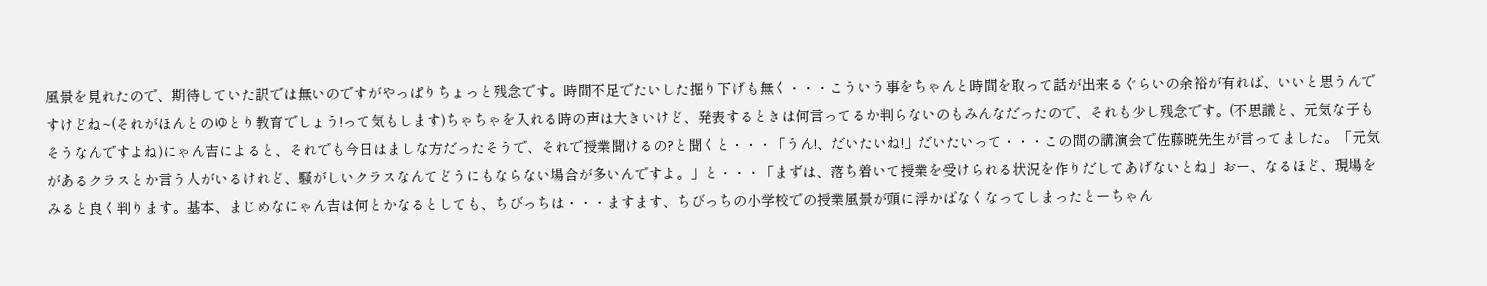風景を見れたので、期待していた訳では無いのですがやっぱりちょっと残念です。時間不足でたいした掘り下げも無く・・・こういう事をちゃんと時間を取って話が出来るぐらいの余裕が有れば、いいと思うんですけどね~(それがほんとのゆとり教育でしょう!って気もします)ちゃちゃを入れる時の声は大きいけど、発表するときは何言ってるか判らないのもみんなだったので、それも少し残念です。(不思議と、元気な子もそうなんですよね)にゃん吉によると、それでも今日はましな方だったそうで、それで授業聞けるの?と聞くと・・・「うん!、だいたいね!」だいたいって・・・この間の講演会で佐藤暁先生が言ってました。「元気があるクラスとか言う人がいるけれど、騒がしいクラスなんてどうにもならない場合が多いんですよ。」と・・・「まずは、落ち着いて授業を受けられる状況を作りだしてあげないとね」おー、なるほど、現場をみると良く判ります。基本、まじめなにゃん吉は何とかなるとしても、ちびっちは・・・ますます、ちびっちの小学校での授業風景が頭に浮かばなくなってしまったとーちゃん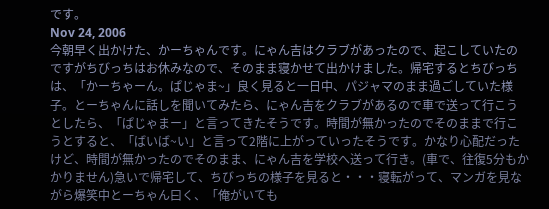です。
Nov 24, 2006
今朝早く出かけた、かーちゃんです。にゃん吉はクラブがあったので、起こしていたのですがちびっちはお休みなので、そのまま寝かせて出かけました。帰宅するとちびっちは、「かーちゃーん。ぱじゃま~」良く見ると一日中、パジャマのまま過ごしていた様子。とーちゃんに話しを聞いてみたら、にゃん吉をクラブがあるので車で送って行こうとしたら、「ぱじゃまー」と言ってきたそうです。時間が無かったのでそのままで行こうとすると、「ばいば~い」と言って2階に上がっていったそうです。かなり心配だったけど、時間が無かったのでそのまま、にゃん吉を学校へ送って行き。(車で、往復5分もかかりません)急いで帰宅して、ちびっちの様子を見ると・・・寝転がって、マンガを見ながら爆笑中とーちゃん曰く、「俺がいても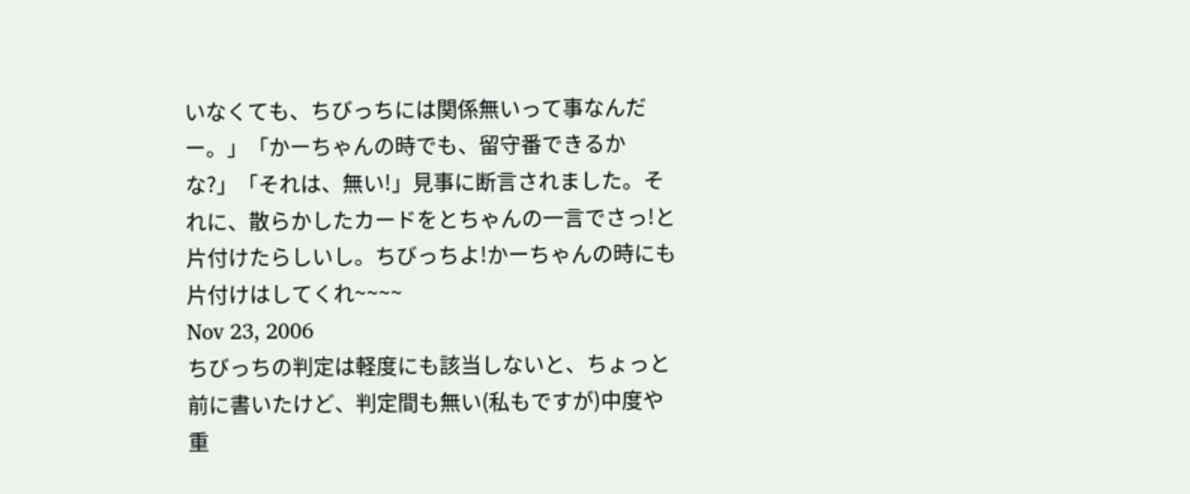いなくても、ちびっちには関係無いって事なんだー。」「かーちゃんの時でも、留守番できるかな?」「それは、無い!」見事に断言されました。それに、散らかしたカードをとちゃんの一言でさっ!と片付けたらしいし。ちびっちよ!かーちゃんの時にも片付けはしてくれ~~~~
Nov 23, 2006
ちびっちの判定は軽度にも該当しないと、ちょっと前に書いたけど、判定間も無い(私もですが)中度や重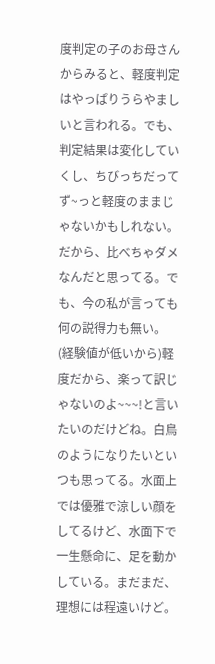度判定の子のお母さんからみると、軽度判定はやっぱりうらやましいと言われる。でも、判定結果は変化していくし、ちびっちだってず~っと軽度のままじゃないかもしれない。だから、比べちゃダメなんだと思ってる。でも、今の私が言っても何の説得力も無い。(経験値が低いから)軽度だから、楽って訳じゃないのよ~~~!と言いたいのだけどね。白鳥のようになりたいといつも思ってる。水面上では優雅で涼しい顔をしてるけど、水面下で一生懸命に、足を動かしている。まだまだ、理想には程遠いけど。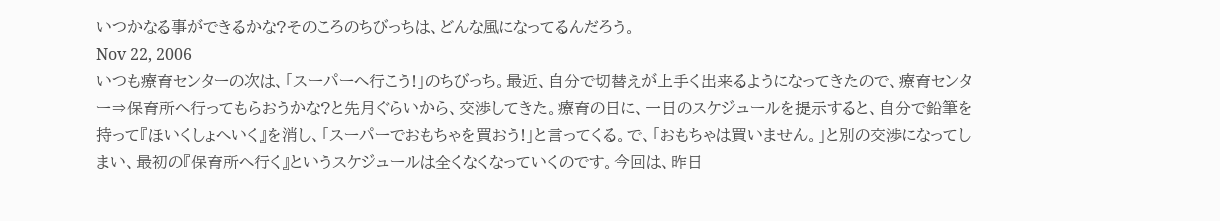いつかなる事ができるかな?そのころのちびっちは、どんな風になってるんだろう。
Nov 22, 2006
いつも療育センターの次は、「スーパーへ行こう!」のちびっち。最近、自分で切替えが上手く出来るようになってきたので、療育センター⇒保育所へ行ってもらおうかな?と先月ぐらいから、交渉してきた。療育の日に、一日のスケジュールを提示すると、自分で鉛筆を持って『ほいくしょへいく』を消し、「スーパーでおもちゃを買おう!」と言ってくる。で、「おもちゃは買いません。」と別の交渉になってしまい、最初の『保育所へ行く』というスケジュールは全くなくなっていくのです。今回は、昨日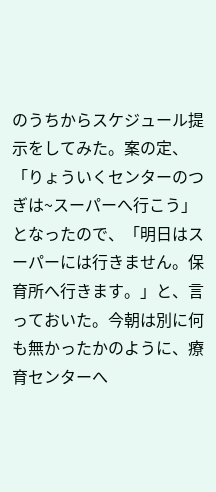のうちからスケジュール提示をしてみた。案の定、「りょういくセンターのつぎは~スーパーへ行こう」となったので、「明日はスーパーには行きません。保育所へ行きます。」と、言っておいた。今朝は別に何も無かったかのように、療育センターへ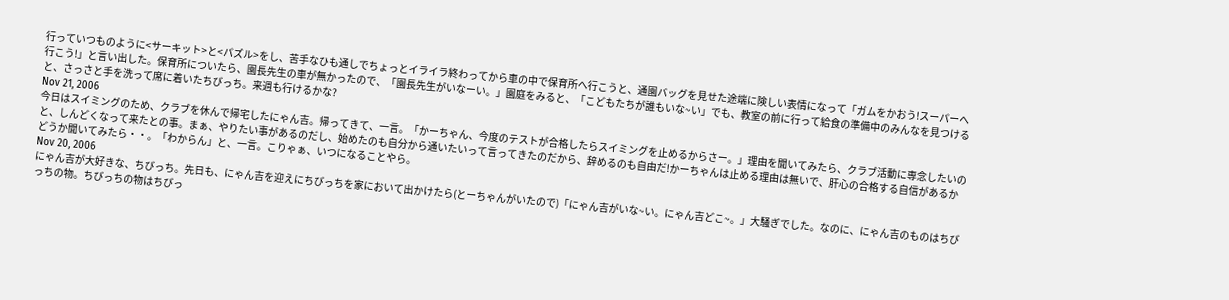行っていつものように<サーキット>と<パズル>をし、苦手なひも通しでちょっとイライラ終わってから車の中で保育所へ行こうと、通園バッグを見せた途端に険しい表情になって「ガムをかおう!スーパーへ行こう!」と言い出した。保育所についたら、園長先生の車が無かったので、「園長先生がいなーい。」園庭をみると、「こどもたちが誰もいな~い」でも、教室の前に行って給食の準備中のみんなを見つけると、さっさと手を洗って席に着いたちびっち。来週も行けるかな?
Nov 21, 2006
今日はスイミングのため、クラブを休んで帰宅したにゃん吉。帰ってきて、一言。「かーちゃん、今度のテストが合格したらスイミングを止めるからさー。」理由を聞いてみたら、クラブ活動に専念したいのと、しんどくなって来たとの事。まぁ、やりたい事があるのだし、始めたのも自分から通いたいって言ってきたのだから、辞めるのも自由だ!かーちゃんは止める理由は無いで、肝心の合格する自信があるかどうか聞いてみたら・・。「わからん」と、一言。こりゃぁ、いつになることやら。
Nov 20, 2006
にゃん吉が大好きな、ちびっち。先日も、にゃん吉を迎えにちびっちを家において出かけたら(とーちゃんがいたので)「にゃん吉がいな~い。にゃん吉どこ~。」大騒ぎでした。なのに、にゃん吉のものはちびっちの物。ちびっちの物はちびっ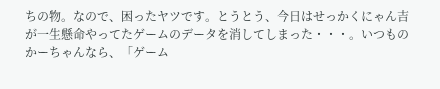ちの物。なので、困ったヤツです。とうとう、今日はせっかくにゃん吉が一生懸命やってたゲームのデータを消してしまった・・・。いつものかーちゃんなら、「ゲーム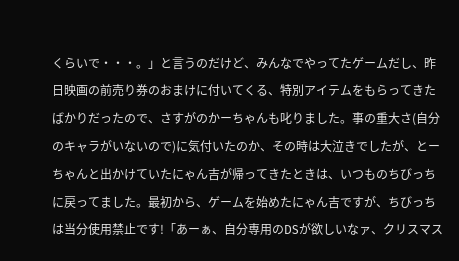くらいで・・・。」と言うのだけど、みんなでやってたゲームだし、昨日映画の前売り券のおまけに付いてくる、特別アイテムをもらってきたばかりだったので、さすがのかーちゃんも叱りました。事の重大さ(自分のキャラがいないので)に気付いたのか、その時は大泣きでしたが、とーちゃんと出かけていたにゃん吉が帰ってきたときは、いつものちびっちに戻ってました。最初から、ゲームを始めたにゃん吉ですが、ちびっちは当分使用禁止です!「あーぁ、自分専用のDSが欲しいなァ、クリスマス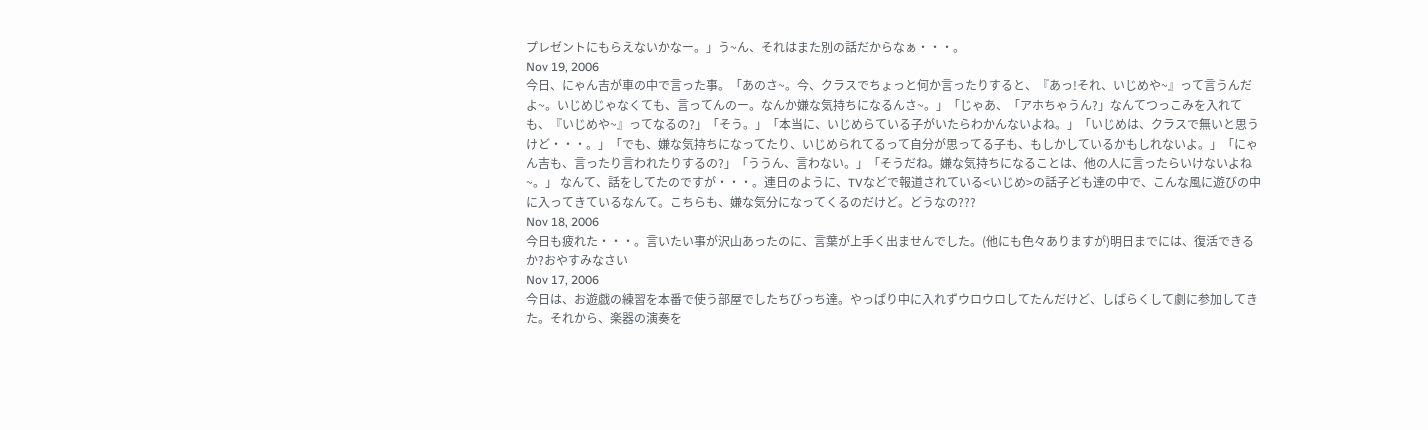プレゼントにもらえないかなー。」う~ん、それはまた別の話だからなぁ・・・。
Nov 19, 2006
今日、にゃん吉が車の中で言った事。「あのさ~。今、クラスでちょっと何か言ったりすると、『あっ!それ、いじめや~』って言うんだよ~。いじめじゃなくても、言ってんのー。なんか嫌な気持ちになるんさ~。」「じゃあ、「アホちゃうん?」なんてつっこみを入れても、『いじめや~』ってなるの?」「そう。」「本当に、いじめらている子がいたらわかんないよね。」「いじめは、クラスで無いと思うけど・・・。」「でも、嫌な気持ちになってたり、いじめられてるって自分が思ってる子も、もしかしているかもしれないよ。」「にゃん吉も、言ったり言われたりするの?」「ううん、言わない。」「そうだね。嫌な気持ちになることは、他の人に言ったらいけないよね~。」 なんて、話をしてたのですが・・・。連日のように、TVなどで報道されている<いじめ>の話子ども達の中で、こんな風に遊びの中に入ってきているなんて。こちらも、嫌な気分になってくるのだけど。どうなの???
Nov 18, 2006
今日も疲れた・・・。言いたい事が沢山あったのに、言葉が上手く出ませんでした。(他にも色々ありますが)明日までには、復活できるか?おやすみなさい
Nov 17, 2006
今日は、お遊戯の練習を本番で使う部屋でしたちびっち達。やっぱり中に入れずウロウロしてたんだけど、しばらくして劇に参加してきた。それから、楽器の演奏を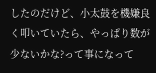したのだけど、小太鼓を機嫌良く叩いていたら、やっぱり数が少ないかな?って事になって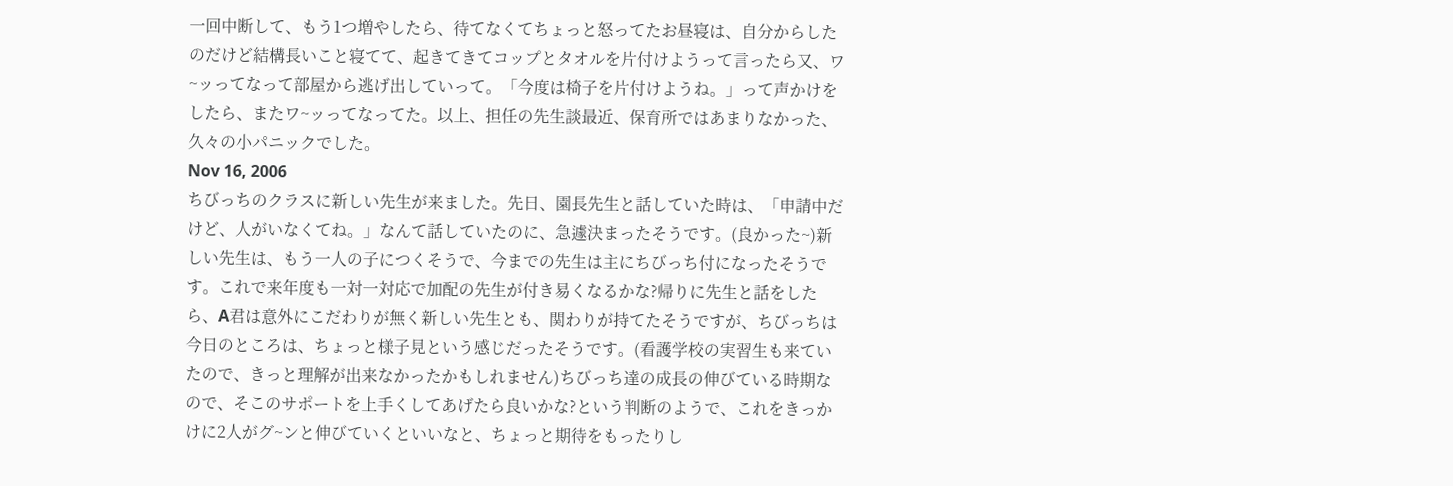一回中断して、もう1つ増やしたら、待てなくてちょっと怒ってたお昼寝は、自分からしたのだけど結構長いこと寝てて、起きてきてコップとタオルを片付けようって言ったら又、ワ~ッってなって部屋から逃げ出していって。「今度は椅子を片付けようね。」って声かけをしたら、またワ~ッってなってた。以上、担任の先生談最近、保育所ではあまりなかった、久々の小パニックでした。
Nov 16, 2006
ちびっちのクラスに新しい先生が来ました。先日、園長先生と話していた時は、「申請中だけど、人がいなくてね。」なんて話していたのに、急遽決まったそうです。(良かった~)新しい先生は、もう一人の子につくそうで、今までの先生は主にちびっち付になったそうです。これで来年度も一対一対応で加配の先生が付き易くなるかな?帰りに先生と話をしたら、A君は意外にこだわりが無く新しい先生とも、関わりが持てたそうですが、ちびっちは今日のところは、ちょっと様子見という感じだったそうです。(看護学校の実習生も来ていたので、きっと理解が出来なかったかもしれません)ちびっち達の成長の伸びている時期なので、そこのサポートを上手くしてあげたら良いかな?という判断のようで、これをきっかけに2人がグ~ンと伸びていくといいなと、ちょっと期待をもったりし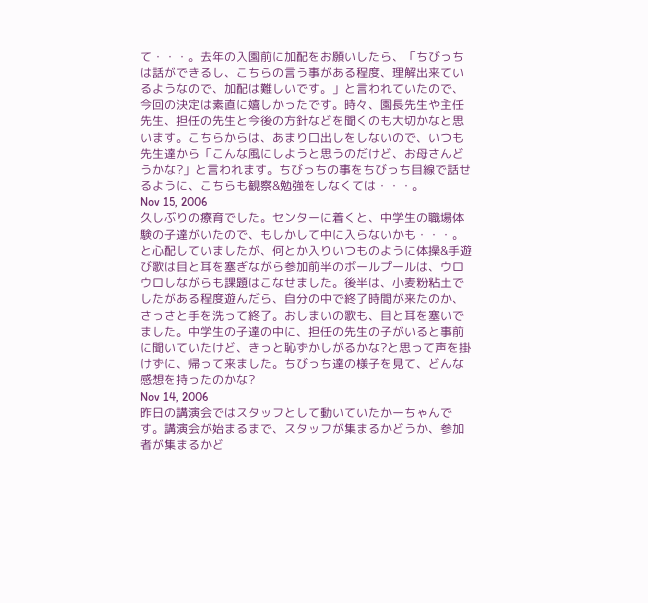て・・・。去年の入園前に加配をお願いしたら、「ちびっちは話ができるし、こちらの言う事がある程度、理解出来ているようなので、加配は難しいです。」と言われていたので、今回の決定は素直に嬉しかったです。時々、園長先生や主任先生、担任の先生と今後の方針などを聞くのも大切かなと思います。こちらからは、あまり口出しをしないので、いつも先生達から「こんな風にしようと思うのだけど、お母さんどうかな?」と言われます。ちびっちの事をちびっち目線で話せるように、こちらも観察&勉強をしなくては・・・。
Nov 15, 2006
久しぶりの療育でした。センターに着くと、中学生の職場体験の子達がいたので、もしかして中に入らないかも・・・。と心配していましたが、何とか入りいつものように体操&手遊び歌は目と耳を塞ぎながら参加前半のボールプールは、ウロウロしながらも課題はこなせました。後半は、小麦粉粘土でしたがある程度遊んだら、自分の中で終了時間が来たのか、さっさと手を洗って終了。おしまいの歌も、目と耳を塞いでました。中学生の子達の中に、担任の先生の子がいると事前に聞いていたけど、きっと恥ずかしがるかな?と思って声を掛けずに、帰って来ました。ちびっち達の様子を見て、どんな感想を持ったのかな?
Nov 14, 2006
昨日の講演会ではスタッフとして動いていたかーちゃんです。講演会が始まるまで、スタッフが集まるかどうか、参加者が集まるかど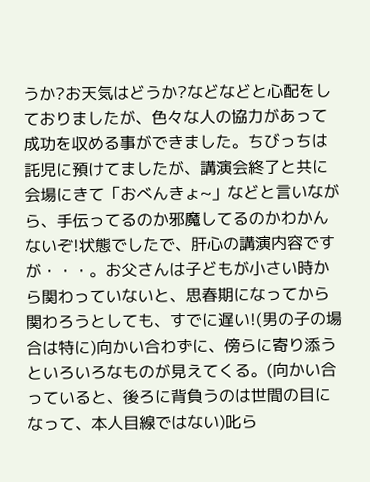うか?お天気はどうか?などなどと心配をしておりましたが、色々な人の協力があって成功を収める事ができました。ちびっちは託児に預けてましたが、講演会終了と共に会場にきて「おべんきょ~」などと言いながら、手伝ってるのか邪魔してるのかわかんないぞ!状態でしたで、肝心の講演内容ですが・・・。お父さんは子どもが小さい時から関わっていないと、思春期になってから関わろうとしても、すでに遅い!(男の子の場合は特に)向かい合わずに、傍らに寄り添うといろいろなものが見えてくる。(向かい合っていると、後ろに背負うのは世間の目になって、本人目線ではない)叱ら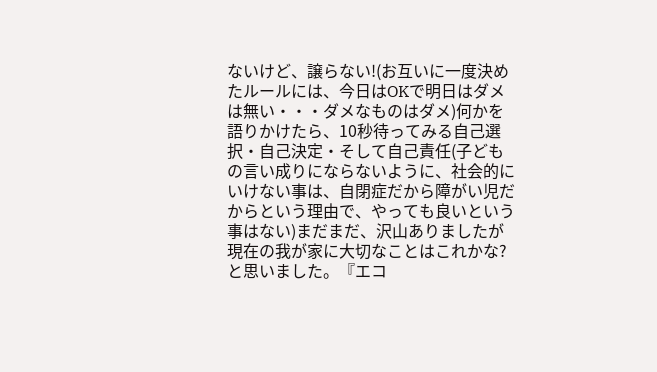ないけど、譲らない!(お互いに一度決めたルールには、今日はOKで明日はダメは無い・・・ダメなものはダメ)何かを語りかけたら、10秒待ってみる自己選択・自己決定・そして自己責任(子どもの言い成りにならないように、社会的にいけない事は、自閉症だから障がい児だからという理由で、やっても良いという事はない)まだまだ、沢山ありましたが現在の我が家に大切なことはこれかな?と思いました。『エコ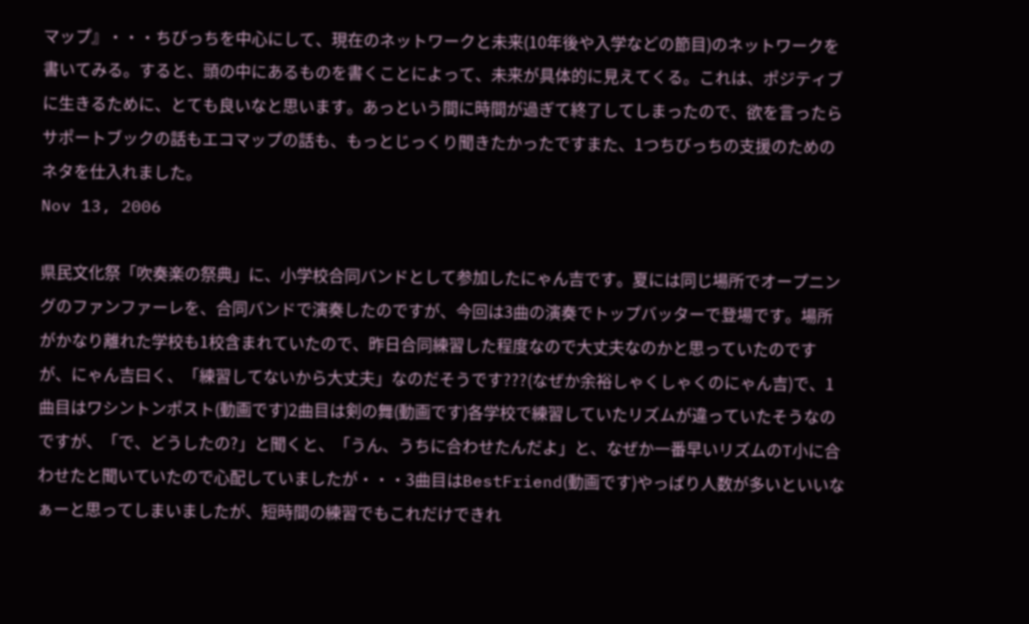マップ』・・・ちびっちを中心にして、現在のネットワークと未来(10年後や入学などの節目)のネットワークを書いてみる。すると、頭の中にあるものを書くことによって、未来が具体的に見えてくる。これは、ポジティブに生きるために、とても良いなと思います。あっという間に時間が過ぎて終了してしまったので、欲を言ったらサポートブックの話もエコマップの話も、もっとじっくり聞きたかったですまた、1つちびっちの支援のためのネタを仕入れました。
Nov 13, 2006

県民文化祭「吹奏楽の祭典」に、小学校合同バンドとして参加したにゃん吉です。夏には同じ場所でオープニングのファンファーレを、合同バンドで演奏したのですが、今回は3曲の演奏でトップバッターで登場です。場所がかなり離れた学校も1校含まれていたので、昨日合同練習した程度なので大丈夫なのかと思っていたのですが、にゃん吉曰く、「練習してないから大丈夫」なのだそうです???(なぜか余裕しゃくしゃくのにゃん吉)で、1曲目はワシントンポスト(動画です)2曲目は剣の舞(動画です)各学校で練習していたリズムが違っていたそうなのですが、「で、どうしたの?」と聞くと、「うん、うちに合わせたんだよ」と、なぜか一番早いリズムのT小に合わせたと聞いていたので心配していましたが・・・3曲目はBestFriend(動画です)やっぱり人数が多いといいなぁーと思ってしまいましたが、短時間の練習でもこれだけできれ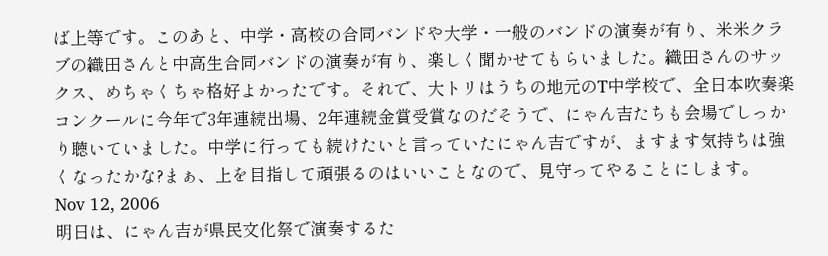ば上等です。このあと、中学・高校の合同バンドや大学・一般のバンドの演奏が有り、米米クラブの織田さんと中高生合同バンドの演奏が有り、楽しく聞かせてもらいました。織田さんのサックス、めちゃくちゃ格好よかったです。それで、大トリはうちの地元のT中学校で、全日本吹奏楽コンクールに今年で3年連続出場、2年連続金賞受賞なのだそうで、にゃん吉たちも会場でしっかり聴いていました。中学に行っても続けたいと言っていたにゃん吉ですが、ますます気持ちは強くなったかな?まぁ、上を目指して頑張るのはいいことなので、見守ってやることにします。
Nov 12, 2006
明日は、にゃん吉が県民文化祭で演奏するた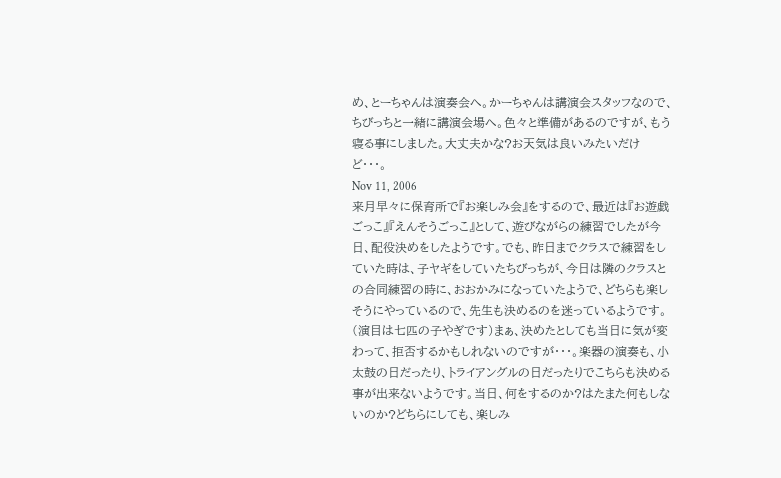め、とーちゃんは演奏会へ。かーちゃんは講演会スタッフなので、ちびっちと一緒に講演会場へ。色々と準備があるのですが、もう寝る事にしました。大丈夫かな?お天気は良いみたいだけど・・・。
Nov 11, 2006
来月早々に保育所で『お楽しみ会』をするので、最近は『お遊戯ごっこ』『えんそうごっこ』として、遊びながらの練習でしたが今日、配役決めをしたようです。でも、昨日までクラスで練習をしていた時は、子ヤギをしていたちびっちが、今日は隣のクラスとの合同練習の時に、おおかみになっていたようで、どちらも楽しそうにやっているので、先生も決めるのを迷っているようです。(演目は七匹の子やぎです)まぁ、決めたとしても当日に気が変わって、拒否するかもしれないのですが・・・。楽器の演奏も、小太鼓の日だったり、トライアングルの日だったりでこちらも決める事が出来ないようです。当日、何をするのか?はたまた何もしないのか?どちらにしても、楽しみ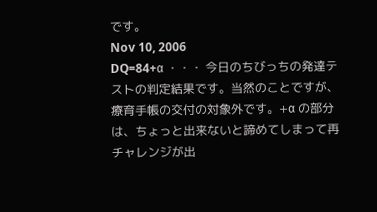です。
Nov 10, 2006
DQ=84+α ・・・ 今日のちびっちの発達テストの判定結果です。当然のことですが、療育手帳の交付の対象外です。+α の部分は、ちょっと出来ないと諦めてしまって再チャレンジが出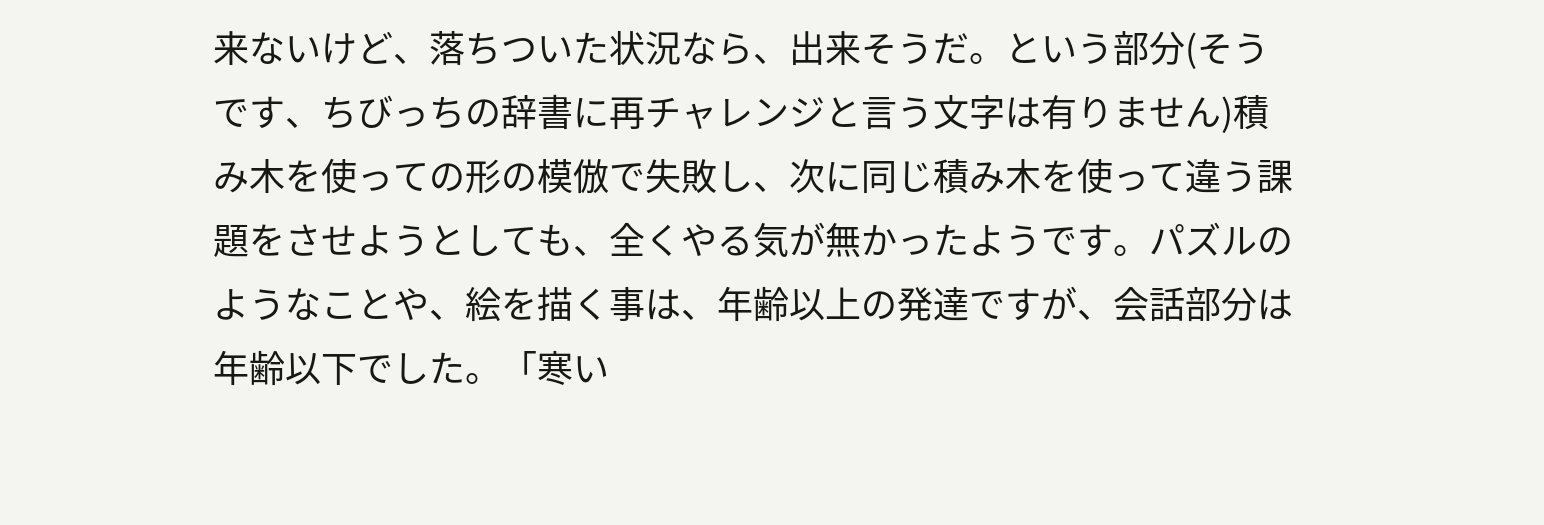来ないけど、落ちついた状況なら、出来そうだ。という部分(そうです、ちびっちの辞書に再チャレンジと言う文字は有りません)積み木を使っての形の模倣で失敗し、次に同じ積み木を使って違う課題をさせようとしても、全くやる気が無かったようです。パズルのようなことや、絵を描く事は、年齢以上の発達ですが、会話部分は年齢以下でした。「寒い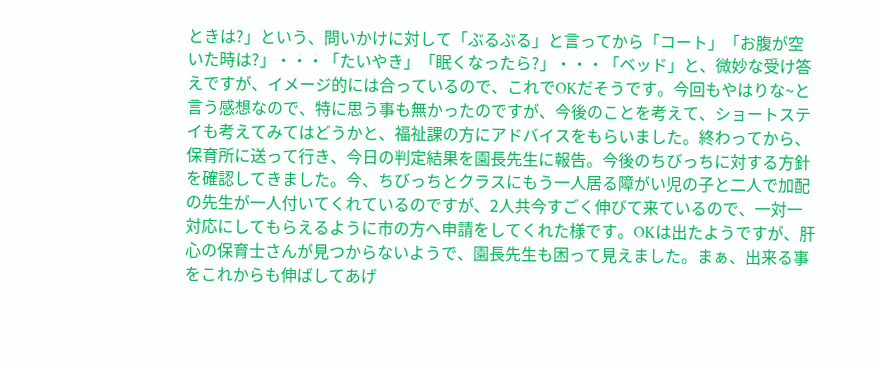ときは?」という、問いかけに対して「ぶるぶる」と言ってから「コート」「お腹が空いた時は?」・・・「たいやき」「眠くなったら?」・・・「ベッド」と、微妙な受け答えですが、イメージ的には合っているので、これでOKだそうです。今回もやはりな~と言う感想なので、特に思う事も無かったのですが、今後のことを考えて、ショートステイも考えてみてはどうかと、福祉課の方にアドバイスをもらいました。終わってから、保育所に送って行き、今日の判定結果を園長先生に報告。今後のちびっちに対する方針を確認してきました。今、ちびっちとクラスにもう一人居る障がい児の子と二人で加配の先生が一人付いてくれているのですが、2人共今すごく伸びて来ているので、一対一対応にしてもらえるように市の方へ申請をしてくれた様です。OKは出たようですが、肝心の保育士さんが見つからないようで、園長先生も困って見えました。まぁ、出来る事をこれからも伸ばしてあげ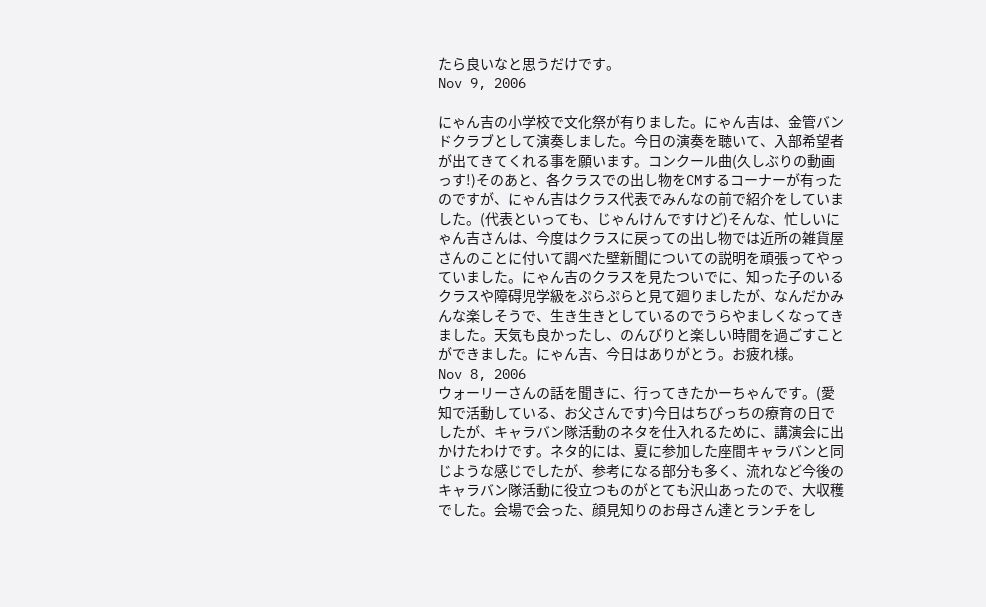たら良いなと思うだけです。
Nov 9, 2006

にゃん吉の小学校で文化祭が有りました。にゃん吉は、金管バンドクラブとして演奏しました。今日の演奏を聴いて、入部希望者が出てきてくれる事を願います。コンクール曲(久しぶりの動画っす!)そのあと、各クラスでの出し物をCMするコーナーが有ったのですが、にゃん吉はクラス代表でみんなの前で紹介をしていました。(代表といっても、じゃんけんですけど)そんな、忙しいにゃん吉さんは、今度はクラスに戻っての出し物では近所の雑貨屋さんのことに付いて調べた壁新聞についての説明を頑張ってやっていました。にゃん吉のクラスを見たついでに、知った子のいるクラスや障碍児学級をぷらぷらと見て廻りましたが、なんだかみんな楽しそうで、生き生きとしているのでうらやましくなってきました。天気も良かったし、のんびりと楽しい時間を過ごすことができました。にゃん吉、今日はありがとう。お疲れ様。
Nov 8, 2006
ウォーリーさんの話を聞きに、行ってきたかーちゃんです。(愛知で活動している、お父さんです)今日はちびっちの療育の日でしたが、キャラバン隊活動のネタを仕入れるために、講演会に出かけたわけです。ネタ的には、夏に参加した座間キャラバンと同じような感じでしたが、参考になる部分も多く、流れなど今後のキャラバン隊活動に役立つものがとても沢山あったので、大収穫でした。会場で会った、顔見知りのお母さん達とランチをし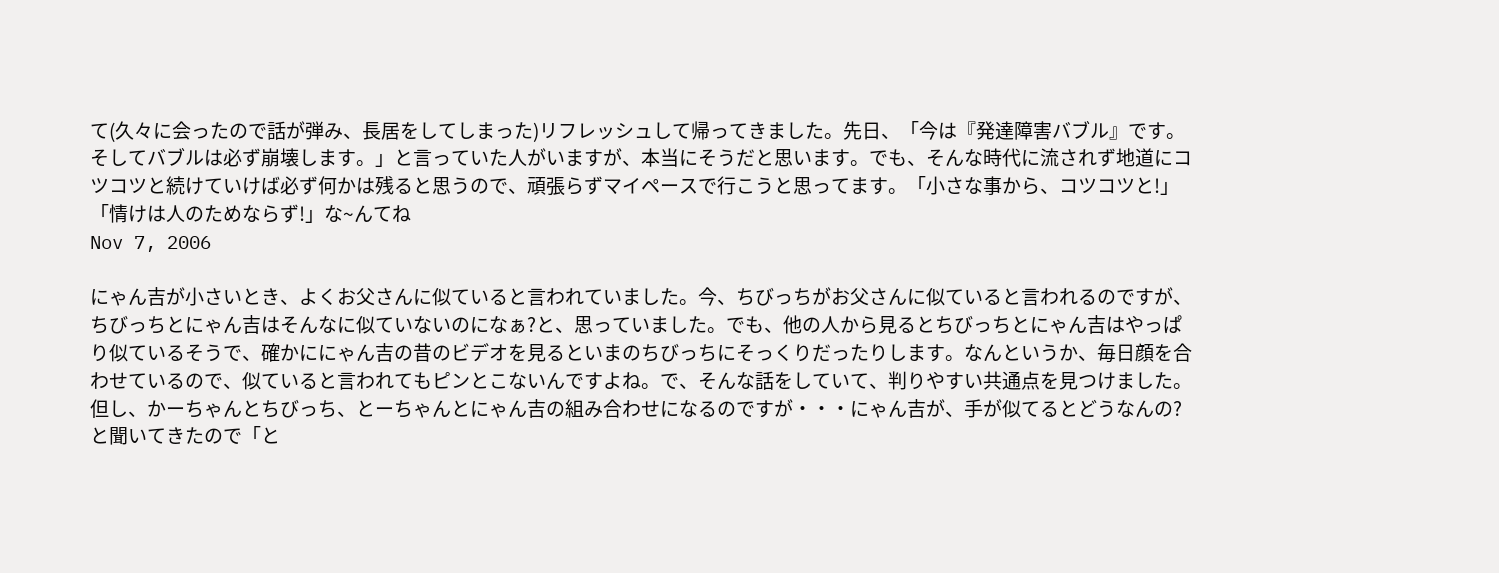て(久々に会ったので話が弾み、長居をしてしまった)リフレッシュして帰ってきました。先日、「今は『発達障害バブル』です。そしてバブルは必ず崩壊します。」と言っていた人がいますが、本当にそうだと思います。でも、そんな時代に流されず地道にコツコツと続けていけば必ず何かは残ると思うので、頑張らずマイペースで行こうと思ってます。「小さな事から、コツコツと!」「情けは人のためならず!」な~んてね
Nov 7, 2006

にゃん吉が小さいとき、よくお父さんに似ていると言われていました。今、ちびっちがお父さんに似ていると言われるのですが、ちびっちとにゃん吉はそんなに似ていないのになぁ?と、思っていました。でも、他の人から見るとちびっちとにゃん吉はやっぱり似ているそうで、確かににゃん吉の昔のビデオを見るといまのちびっちにそっくりだったりします。なんというか、毎日顔を合わせているので、似ていると言われてもピンとこないんですよね。で、そんな話をしていて、判りやすい共通点を見つけました。但し、かーちゃんとちびっち、とーちゃんとにゃん吉の組み合わせになるのですが・・・にゃん吉が、手が似てるとどうなんの?と聞いてきたので「と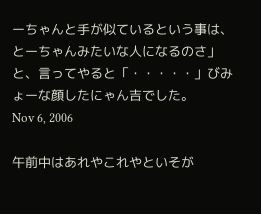ーちゃんと手が似ているという事は、とーちゃんみたいな人になるのさ」と、言ってやると「・・・・・」びみょーな顔したにゃん吉でした。
Nov 6, 2006

午前中はあれやこれやといそが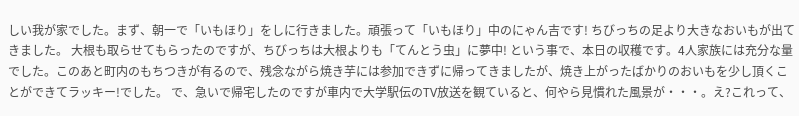しい我が家でした。まず、朝一で「いもほり」をしに行きました。頑張って「いもほり」中のにゃん吉です! ちびっちの足より大きなおいもが出てきました。 大根も取らせてもらったのですが、ちびっちは大根よりも「てんとう虫」に夢中! という事で、本日の収穫です。4人家族には充分な量でした。このあと町内のもちつきが有るので、残念ながら焼き芋には参加できずに帰ってきましたが、焼き上がったばかりのおいもを少し頂くことができてラッキー!でした。 で、急いで帰宅したのですが車内で大学駅伝のTV放送を観ていると、何やら見慣れた風景が・・・。え?これって、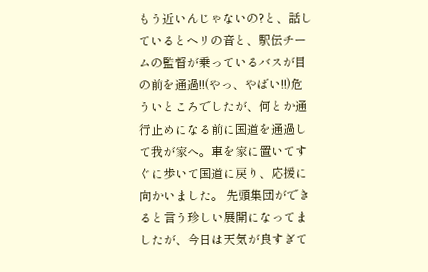もう近いんじゃないの?と、話しているとヘリの音と、駅伝チームの監督が乗っているバスが目の前を通過!!(やっ、やばい!!)危ういところでしたが、何とか通行止めになる前に国道を通過して我が家へ。車を家に置いてすぐに歩いて国道に戻り、応援に向かいました。 先頭集団ができると言う珍しい展開になってましたが、今日は天気が良すぎて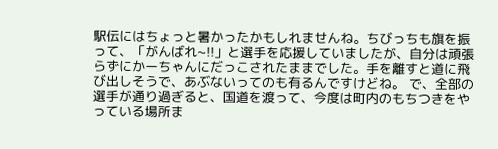駅伝にはちょっと暑かったかもしれませんね。ちびっちも旗を振って、「がんばれ~!!」と選手を応援していましたが、自分は頑張らずにかーちゃんにだっこされたままでした。手を離すと道に飛び出しそうで、あぶないってのも有るんですけどね。 で、全部の選手が通り過ぎると、国道を渡って、今度は町内のもちつきをやっている場所ま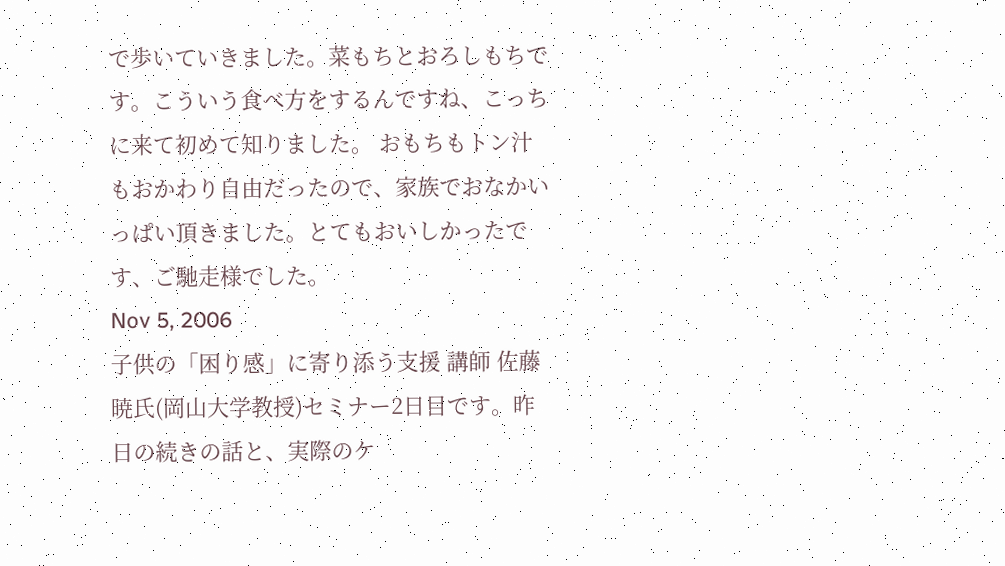で歩いていきました。菜もちとおろしもちです。こういう食べ方をするんですね、こっちに来て初めて知りました。 おもちもトン汁もおかわり自由だったので、家族でおなかいっぱい頂きました。とてもおいしかったです、ご馳走様でした。
Nov 5, 2006
子供の「困り感」に寄り添う支援 講師 佐藤暁氏(岡山大学教授)セミナー2日目です。昨日の続きの話と、実際のケ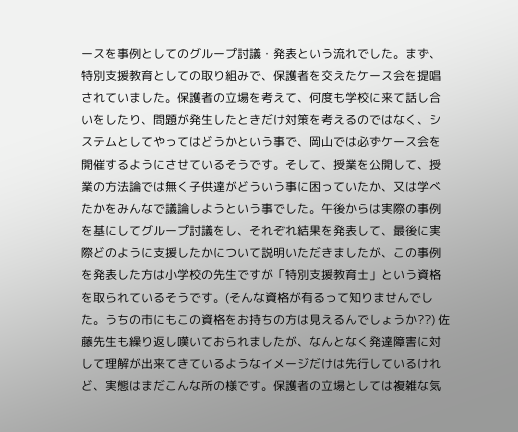ースを事例としてのグループ討議・発表という流れでした。まず、特別支援教育としての取り組みで、保護者を交えたケース会を提唱されていました。保護者の立場を考えて、何度も学校に来て話し合いをしたり、問題が発生したときだけ対策を考えるのではなく、システムとしてやってはどうかという事で、岡山では必ずケース会を開催するようにさせているそうです。そして、授業を公開して、授業の方法論では無く子供達がどういう事に困っていたか、又は学べたかをみんなで議論しようという事でした。午後からは実際の事例を基にしてグループ討議をし、それぞれ結果を発表して、最後に実際どのように支援したかについて説明いただきましたが、この事例を発表した方は小学校の先生ですが「特別支援教育士」という資格を取られているそうです。(そんな資格が有るって知りませんでした。うちの市にもこの資格をお持ちの方は見えるんでしょうか??) 佐藤先生も繰り返し嘆いておられましたが、なんとなく発達障害に対して理解が出来てきているようなイメージだけは先行しているけれど、実態はまだこんな所の様です。保護者の立場としては複雑な気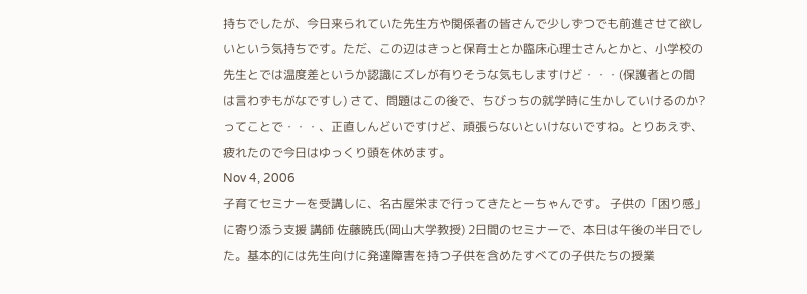持ちでしたが、今日来られていた先生方や関係者の皆さんで少しずつでも前進させて欲しいという気持ちです。ただ、この辺はきっと保育士とか臨床心理士さんとかと、小学校の先生とでは温度差というか認識にズレが有りそうな気もしますけど・・・(保護者との間は言わずもがなですし) さて、問題はこの後で、ちびっちの就学時に生かしていけるのか?ってことで・・・、正直しんどいですけど、頑張らないといけないですね。とりあえず、疲れたので今日はゆっくり頭を休めます。
Nov 4, 2006
子育てセミナーを受講しに、名古屋栄まで行ってきたとーちゃんです。 子供の「困り感」に寄り添う支援 講師 佐藤暁氏(岡山大学教授) 2日間のセミナーで、本日は午後の半日でした。基本的には先生向けに発達障害を持つ子供を含めたすべての子供たちの授業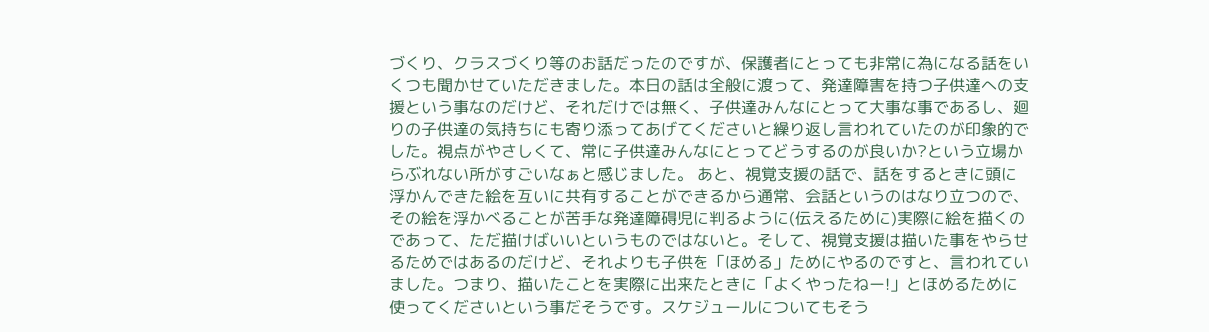づくり、クラスづくり等のお話だったのですが、保護者にとっても非常に為になる話をいくつも聞かせていただきました。本日の話は全般に渡って、発達障害を持つ子供達への支援という事なのだけど、それだけでは無く、子供達みんなにとって大事な事であるし、廻りの子供達の気持ちにも寄り添ってあげてくださいと繰り返し言われていたのが印象的でした。視点がやさしくて、常に子供達みんなにとってどうするのが良いか?という立場からぶれない所がすごいなぁと感じました。 あと、視覚支援の話で、話をするときに頭に浮かんできた絵を互いに共有することができるから通常、会話というのはなり立つので、その絵を浮かべることが苦手な発達障碍児に判るように(伝えるために)実際に絵を描くのであって、ただ描けばいいというものではないと。そして、視覚支援は描いた事をやらせるためではあるのだけど、それよりも子供を「ほめる」ためにやるのですと、言われていました。つまり、描いたことを実際に出来たときに「よくやったねー!」とほめるために使ってくださいという事だそうです。スケジュールについてもそう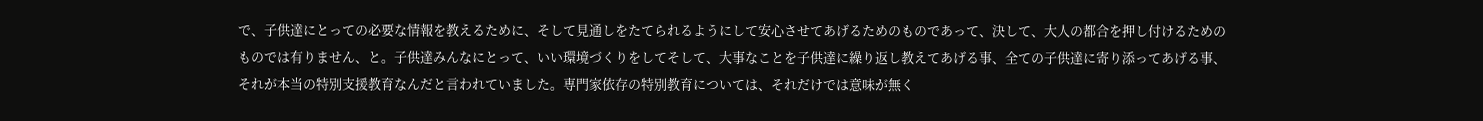で、子供達にとっての必要な情報を教えるために、そして見通しをたてられるようにして安心させてあげるためのものであって、決して、大人の都合を押し付けるためのものでは有りません、と。子供達みんなにとって、いい環境づくりをしてそして、大事なことを子供達に繰り返し教えてあげる事、全ての子供達に寄り添ってあげる事、それが本当の特別支援教育なんだと言われていました。専門家依存の特別教育については、それだけでは意味が無く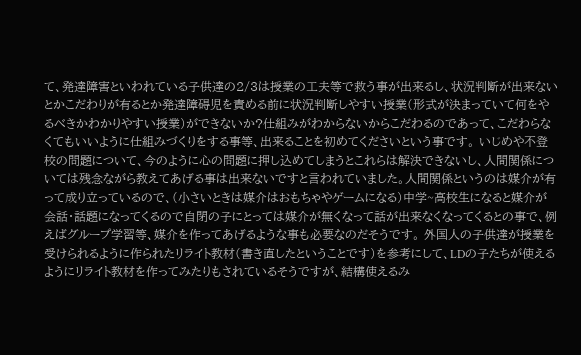て、発達障害といわれている子供達の2/3は授業の工夫等で救う事が出来るし、状況判断が出来ないとかこだわりが有るとか発達障碍児を責める前に状況判断しやすい授業(形式が決まっていて何をやるべきかわかりやすい授業)ができないか?仕組みがわからないからこだわるのであって、こだわらなくてもいいように仕組みづくりをする事等、出来ることを初めてくださいという事です。 いじめや不登校の問題について、今のように心の問題に押し込めてしまうとこれらは解決できないし、人間関係については残念ながら教えてあげる事は出来ないですと言われていました。人間関係というのは媒介が有って成り立っているので、(小さいときは媒介はおもちゃやゲームになる)中学~高校生になると媒介が会話・話題になってくるので自閉の子にとっては媒介が無くなって話が出来なくなってくるとの事で、例えばグループ学習等、媒介を作ってあげるような事も必要なのだそうです。 外国人の子供達が授業を受けられるように作られたリライト教材(書き直したということです)を参考にして、LDの子たちが使えるようにリライト教材を作ってみたりもされているそうですが、結構使えるみ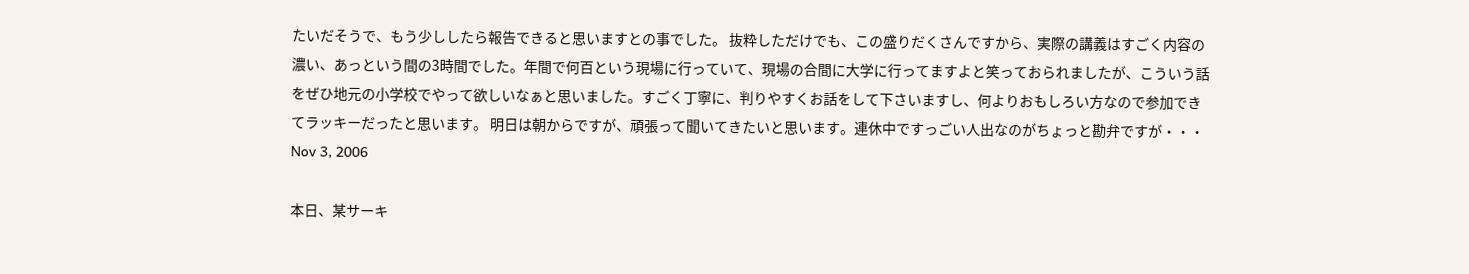たいだそうで、もう少ししたら報告できると思いますとの事でした。 抜粋しただけでも、この盛りだくさんですから、実際の講義はすごく内容の濃い、あっという間の3時間でした。年間で何百という現場に行っていて、現場の合間に大学に行ってますよと笑っておられましたが、こういう話をぜひ地元の小学校でやって欲しいなぁと思いました。すごく丁寧に、判りやすくお話をして下さいますし、何よりおもしろい方なので参加できてラッキーだったと思います。 明日は朝からですが、頑張って聞いてきたいと思います。連休中ですっごい人出なのがちょっと勘弁ですが・・・
Nov 3, 2006

本日、某サーキ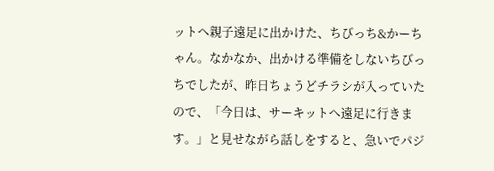ットへ親子遠足に出かけた、ちびっち&かーちゃん。なかなか、出かける準備をしないちびっちでしたが、昨日ちょうどチラシが入っていたので、「今日は、サーキットへ遠足に行きます。」と見せながら話しをすると、急いでパジ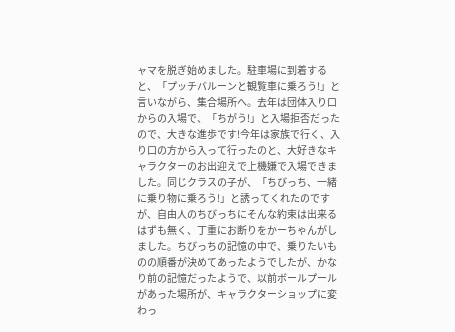ャマを脱ぎ始めました。駐車場に到着すると、「プッチバルーンと観覧車に乗ろう!」と言いながら、集合場所へ。去年は団体入り口からの入場で、「ちがう!」と入場拒否だったので、大きな進歩です!今年は家族で行く、入り口の方から入って行ったのと、大好きなキャラクターのお出迎えで上機嫌で入場できました。同じクラスの子が、「ちびっち、一緒に乗り物に乗ろう!」と誘ってくれたのですが、自由人のちびっちにそんな約束は出来るはずも無く、丁重にお断りをかーちゃんがしました。ちびっちの記憶の中で、乗りたいものの順番が決めてあったようでしたが、かなり前の記憶だったようで、以前ボールプールがあった場所が、キャラクターショップに変わっ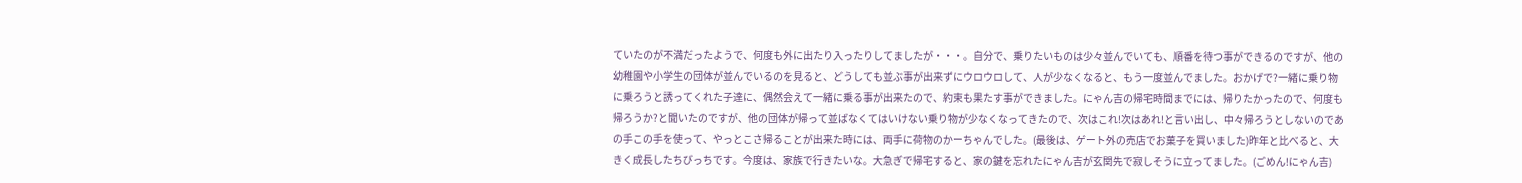ていたのが不満だったようで、何度も外に出たり入ったりしてましたが・・・。自分で、乗りたいものは少々並んでいても、順番を待つ事ができるのですが、他の幼稚園や小学生の団体が並んでいるのを見ると、どうしても並ぶ事が出来ずにウロウロして、人が少なくなると、もう一度並んでました。おかげで?一緒に乗り物に乗ろうと誘ってくれた子達に、偶然会えて一緒に乗る事が出来たので、約束も果たす事ができました。にゃん吉の帰宅時間までには、帰りたかったので、何度も帰ろうか?と聞いたのですが、他の団体が帰って並ばなくてはいけない乗り物が少なくなってきたので、次はこれ!次はあれ!と言い出し、中々帰ろうとしないのであの手この手を使って、やっとこさ帰ることが出来た時には、両手に荷物のかーちゃんでした。(最後は、ゲート外の売店でお菓子を買いました)昨年と比べると、大きく成長したちびっちです。今度は、家族で行きたいな。大急ぎで帰宅すると、家の鍵を忘れたにゃん吉が玄関先で寂しそうに立ってました。(ごめん!にゃん吉)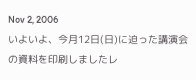Nov 2, 2006
いよいよ、今月12日(日)に迫った講演会の資料を印刷しましたレ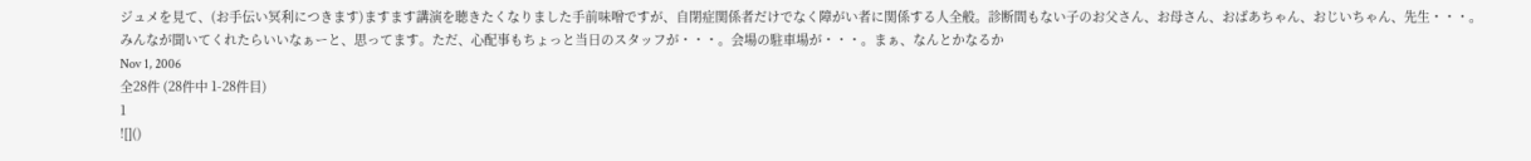ジュメを見て、(お手伝い冥利につきます)ますます講演を聴きたくなりました手前味噌ですが、自閉症関係者だけでなく障がい者に関係する人全般。診断間もない子のお父さん、お母さん、おばあちゃん、おじいちゃん、先生・・・。みんなが聞いてくれたらいいなぁーと、思ってます。ただ、心配事もちょっと当日のスタッフが・・・。会場の駐車場が・・・。まぁ、なんとかなるか
Nov 1, 2006
全28件 (28件中 1-28件目)
1
![]()